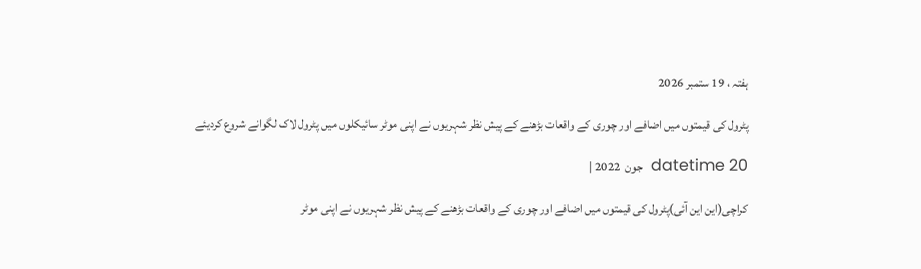ہفتہ ، 19 ستمبر 2026

پٹرول کی قیمتوں میں اضافے اور چوری کے واقعات بڑھنے کے پیش نظر شہریوں نے اپنی موٹر سائیکلوں میں پٹرول لاک لگوانے شروع کردیئے

datetime 20  جون  2022 |

کراچی(این این آئی)پٹرول کی قیمتوں میں اضافے اور چوری کے واقعات بڑھنے کے پیش نظر شہریوں نے اپنی موٹر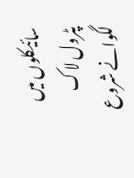سائیکلوں میں پٹرول لاک لگوانے شروع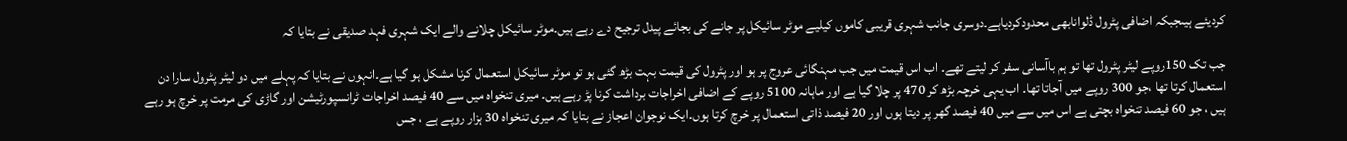کردیئے ہیںجبکہ اضافی پٹرول ڈلوانابھی محدودکردیاہے۔دوسری جانب شہری قریبی کاموں کیلیے موٹر سائیکل پر جانے کی بجائے پیدل ترجیح دے رہے ہیں۔موٹر سائیکل چلانے والے ایک شہری فہد صدیقی نے بتایا کہ

جب تک 150روپے لیٹر پٹرول تھا تو ہم باآسانی سفر کر لیتے تھے۔ اب اس قیمت میں جب مہنگائی عروج پر ہو اور پٹرول کی قیمت بہت بڑھ گئی ہو تو موٹر سائیکل استعمال کرنا مشکل ہو گیا ہے۔انہوں نے بتایا کہ پہلے میں دو لیٹر پٹرول سارا دن استعمال کرتا تھا ،جو 300 روپے میں آجاتا تھا۔ اب یہی خرچہ بڑھ کر 470 پر چلا گیا ہے اور ماہانہ 5100 روپے کے اضافی اخراجات برداشت کرنا پڑ رہے ہیں۔ میری تنخواہ میں سے 40 فیصد اخراجات ٹرانسپورٹیشن اور گاڑی کی مرمت پر خرچ ہو رہے ہیں ، جو 60 فیصد تنخواہ بچتی ہے اس میں سے میں 40 فیصد گھر پر دیتا ہوں اور 20 فیصد ذاتی استعمال پر خرچ کرتا ہوں۔ایک نوجوان اعجاز نے بتایا کہ میری تنخواہ 30 ہزار روپے ہے ، جس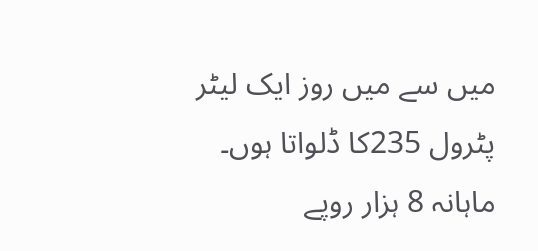میں سے میں روز ایک لیٹر پٹرول 235کا ڈلواتا ہوں۔ ماہانہ 8 ہزار روپے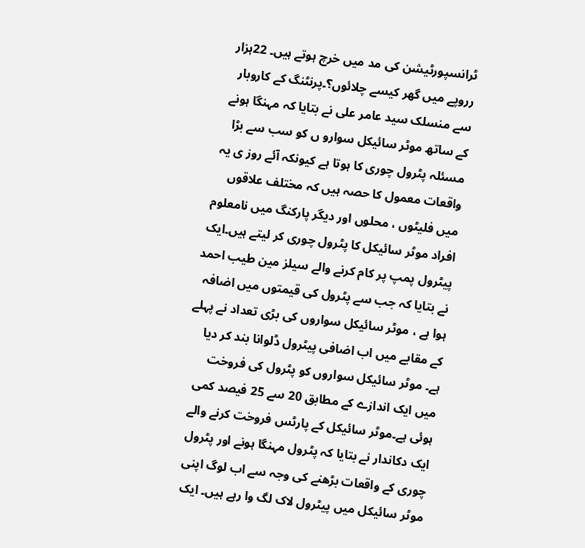ٹرانسپورٹیشن کی مد میں خرچ ہوتے ہیں۔ 22ہزار رروپے میں گھر کیسے چلائوں؟۔پرنٹنگ کے کاروبار سے منسلک سید عامر علی نے بتایا کہ مہنگا ہونے کے ساتھ موٹر سائیکل سوارو ں کو سب سے بڑا مسئلہ پٹرول چوری کا ہوتا ہے کیونکہ آئے روز ی یہ واقعات معمول کا حصہ ہیں کہ مختلف علاقوں میں فلیٹوں ، محلوں اور دیگر پارکنگ میں نامعلوم افراد موٹر سائیکل کا پٹرول چوری کر لیتے ہیں۔ایک پیٹرول پمپ پر کام کرنے والے سیلز مین طیب احمد نے بتایا کہ جب سے پٹرول کی قیمتوں میں اضافہ ہوا ہے ، موٹر سائیکل سواروں کی بڑی تعداد نے پہلے کے مقابے میں اب اضافی پیٹرول ڈلوانا بند کر دیا ہے۔ موٹر سائیکل سواروں کو پٹرول کی فروخت میں ایک اندازے کے مطابق 20 سے 25 فیصد کمی ہوئی ہے۔موٹر سائیکل کے پارٹس فروخت کرنے والے ایک دکاندار نے بتایا کہ پٹرول مہنگا ہونے اور پٹرول چوری کے واقعات بڑھنے کی وجہ سے اب لوگ اپنی موٹر سائیکل میں پیٹرول لاک لگ وا رہے ہیں۔ ایک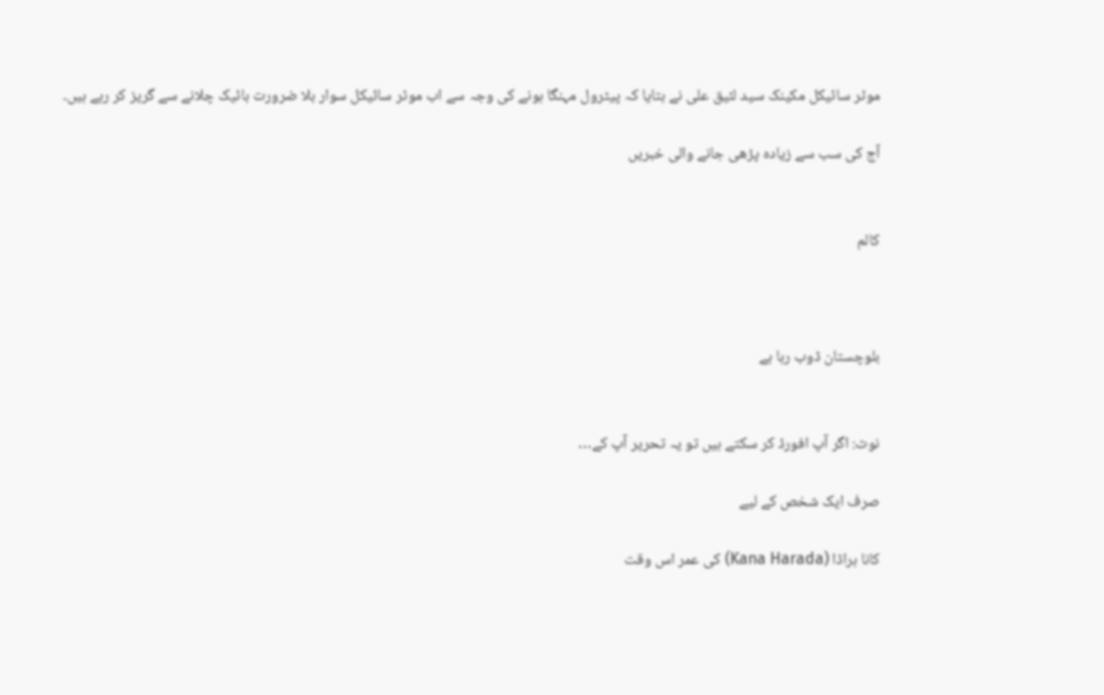موٹر سائیکل مکینک سید لئیق علی نے بتایا کہ پیٹرول مہنگا ہونے کی وجہ سے اب موٹر سائیکل سوار بلا ضرورت بائیک چلانے سے گریز کر رہے ہیں۔

آج کی سب سے زیادہ پڑھی جانے والی خبریں


کالم



بلوچستان ڈوب رہا ہے


نوٹ: اگر آپ افورڈ کر سکتے ہیں تو یہ تحریر آپ کے…

صرف ایک شخص کے لیے

کانا ہراڈا (Kana Harada) کی عمر اس وقت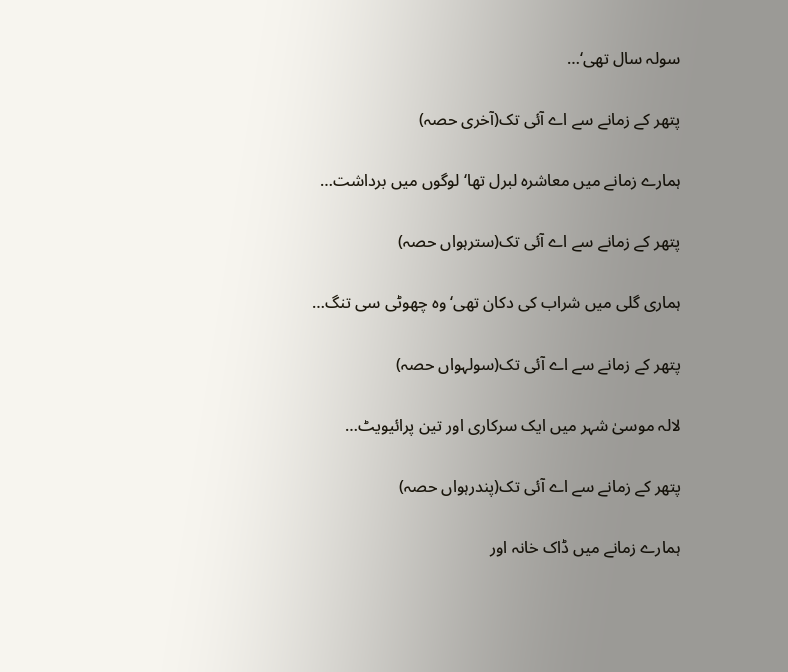سولہ سال تھی‘…

پتھر کے زمانے سے اے آئی تک(آخری حصہ)

ہمارے زمانے میں معاشرہ لبرل تھا‘ لوگوں میں برداشت…

پتھر کے زمانے سے اے آئی تک(سترہواں حصہ)

ہماری گلی میں شراب کی دکان تھی‘ وہ چھوٹی سی تنگ…

پتھر کے زمانے سے اے آئی تک(سولہواں حصہ)

لالہ موسیٰ شہر میں ایک سرکاری اور تین پرائیویٹ…

پتھر کے زمانے سے اے آئی تک(پندرہواں حصہ)

ہمارے زمانے میں ڈاک خانہ اور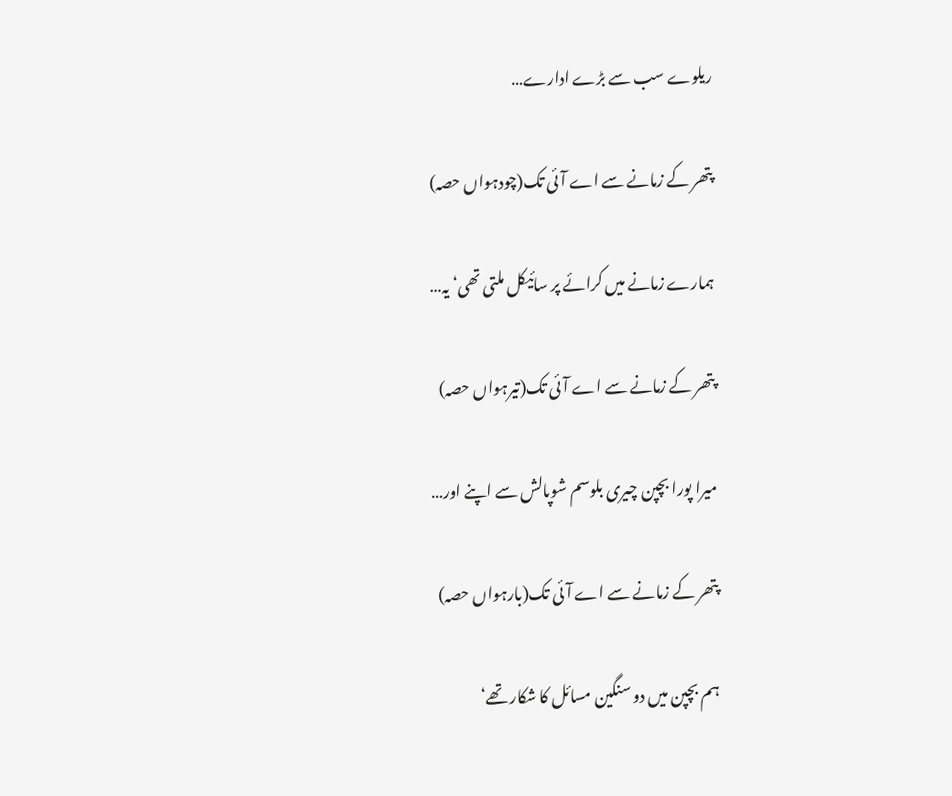ریلوے سب سے بڑے ادارے…

پتھر کے زمانے سے اے آئی تک(چودہواں حصہ)

ہمارے زمانے میں کرائے پر سائیکل ملتی تھی‘ یہ…

پتھر کے زمانے سے اے آئی تک(تیرہواں حصہ)

میرا پورا بچپن چیری بلوسم شوپالش سے اپنے اور…

پتھر کے زمانے سے اے آئی تک(بارہواں حصہ)

ہم بچپن میں دو سنگین مسائل کا شکار تھے‘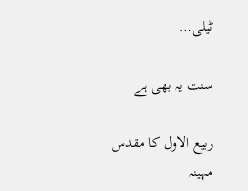ٹیلی…

سنت یہ بھی ہے

ربیع الاول کا مقدس مہینہ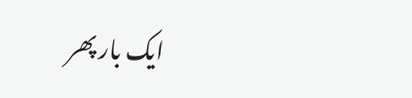ایک بار پھر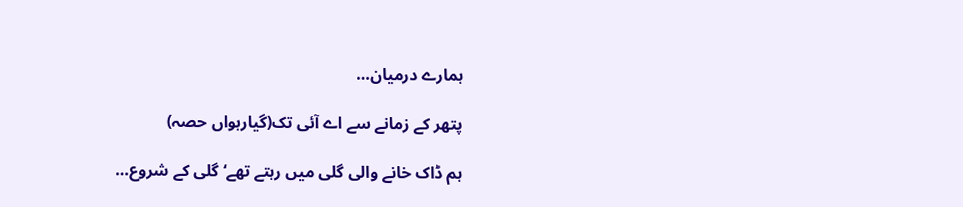ہمارے درمیان…

پتھر کے زمانے سے اے آئی تک(گیارہواں حصہ)

ہم ڈاک خانے والی گلی میں رہتے تھے‘ گلی کے شروع…